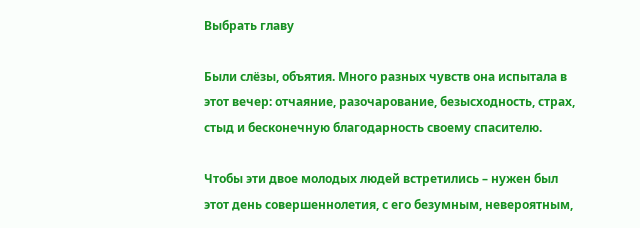Выбрать главу

Были слёзы, объятия. Много разных чувств она испытала в этот вечер: отчаяние, разочарование, безысходность, страх, стыд и бесконечную благодарность своему спасителю.

Чтобы эти двое молодых людей встретились – нужен был этот день совершеннолетия, с его безумным, невероятным,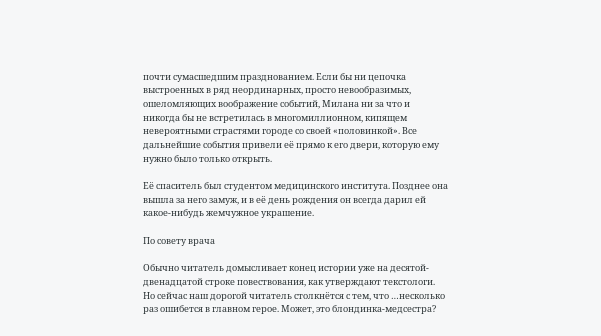почти сумасшедшим празднованием. Если бы ни цепочка выстроенных в ряд неординарных, просто невообразимых, ошеломляющих воображение событий, Милана ни за что и никогда бы не встретилась в многомиллионном, кипящем невероятными страстями городе со своей «половинкой». Все дальнейшие события привели её прямо к его двери, которую ему нужно было только открыть.

Её спаситель был студентом медицинского института. Позднее она вышла за него замуж, и в её день рождения он всегда дарил ей какое-нибудь жемчужное украшение.

По совету врача

Обычно читатель домысливает конец истории уже на десятой-двенадцатой строке повествования, как утверждают текстологи. Но сейчас наш дорогой читатель столкнётся с тем, что …несколько раз ошибется в главном герое. Может, это блондинка-медсестра?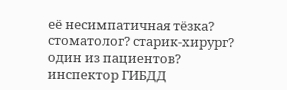её несимпатичная тёзка? стоматолог? старик-хирург? один из пациентов? инспектор ГИБДД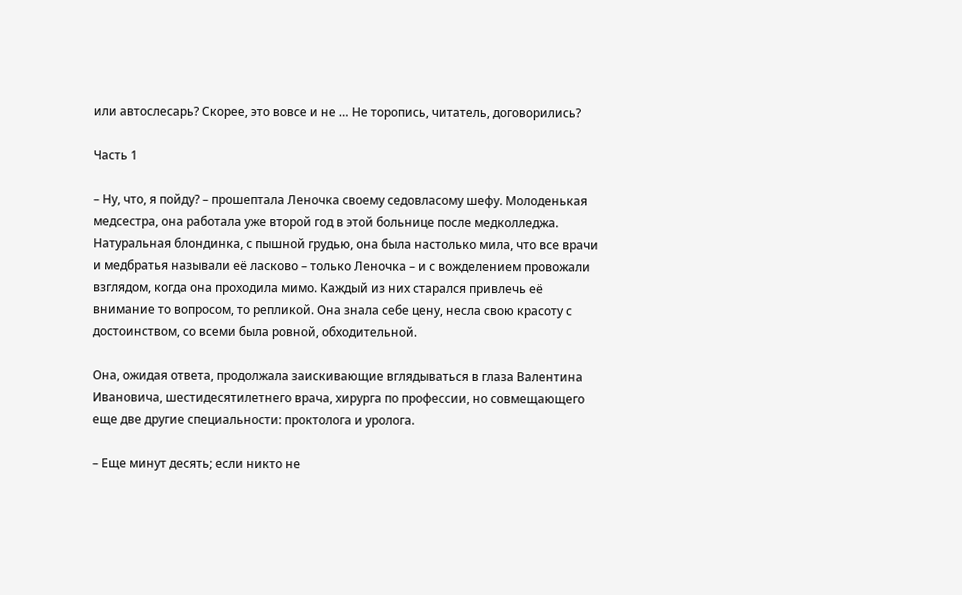или автослесарь? Скорее, это вовсе и не … Не торопись, читатель, договорились?

Часть 1

– Ну, что, я пойду? – прошептала Леночка своему седовласому шефу. Молоденькая медсестра, она работала уже второй год в этой больнице после медколледжа. Натуральная блондинка, с пышной грудью, она была настолько мила, что все врачи и медбратья называли её ласково – только Леночка – и с вожделением провожали взглядом, когда она проходила мимо. Каждый из них старался привлечь её внимание то вопросом, то репликой. Она знала себе цену, несла свою красоту с достоинством, со всеми была ровной, обходительной.

Она, ожидая ответа, продолжала заискивающие вглядываться в глаза Валентина Ивановича, шестидесятилетнего врача, хирурга по профессии, но совмещающего еще две другие специальности: проктолога и уролога.

– Еще минут десять; если никто не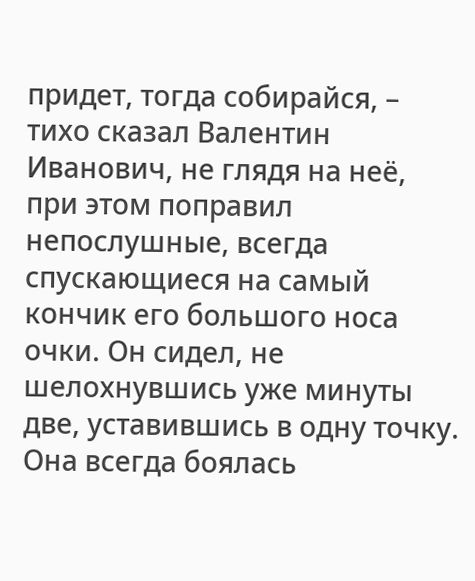придет, тогда собирайся, – тихо сказал Валентин Иванович, не глядя на неё, при этом поправил непослушные, всегда спускающиеся на самый кончик его большого носа очки. Он сидел, не шелохнувшись уже минуты две, уставившись в одну точку. Она всегда боялась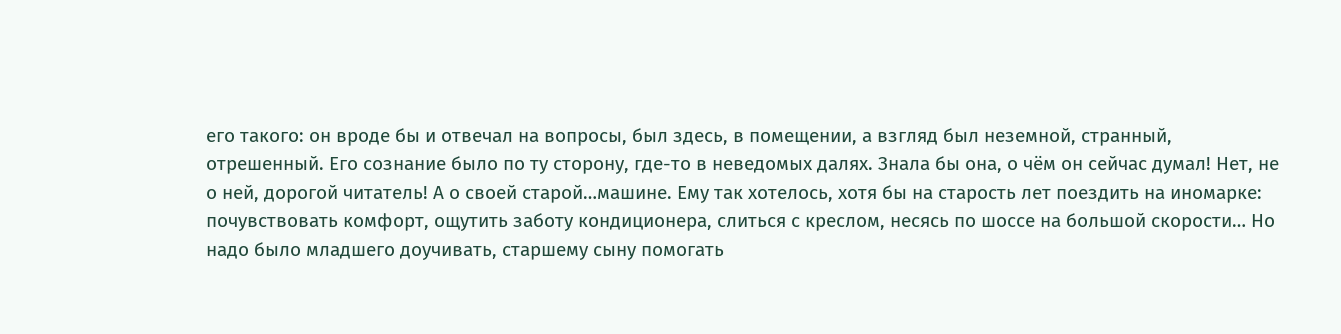его такого: он вроде бы и отвечал на вопросы, был здесь, в помещении, а взгляд был неземной, странный, отрешенный. Его сознание было по ту сторону, где-то в неведомых далях. Знала бы она, о чём он сейчас думал! Нет, не о ней, дорогой читатель! А о своей старой…машине. Ему так хотелось, хотя бы на старость лет поездить на иномарке: почувствовать комфорт, ощутить заботу кондиционера, слиться с креслом, несясь по шоссе на большой скорости… Но надо было младшего доучивать, старшему сыну помогать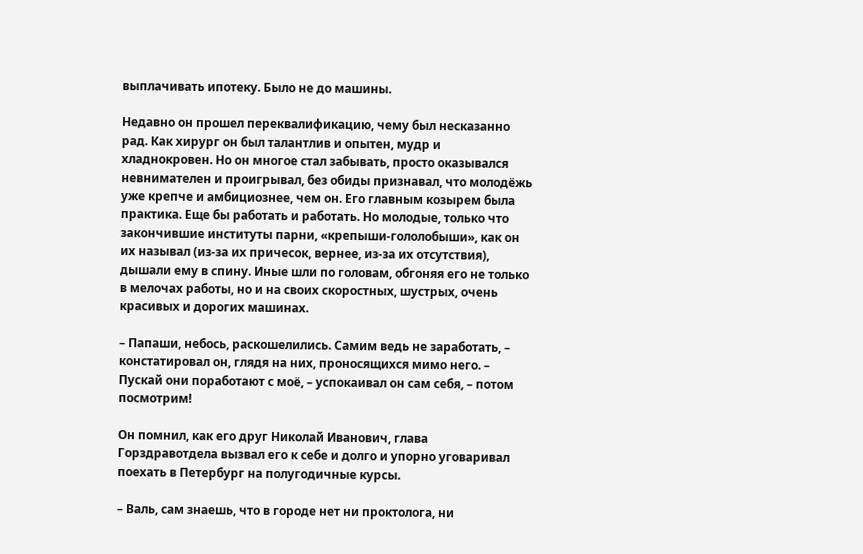выплачивать ипотеку. Было не до машины.

Недавно он прошел переквалификацию, чему был несказанно рад. Как хирург он был талантлив и опытен, мудр и хладнокровен. Но он многое стал забывать, просто оказывался невнимателен и проигрывал, без обиды признавал, что молодёжь уже крепче и амбициознее, чем он. Его главным козырем была практика. Еще бы работать и работать. Но молодые, только что закончившие институты парни, «крепыши-гололобыши», как он их называл (из-за их причесок, вернее, из-за их отсутствия), дышали ему в спину. Иные шли по головам, обгоняя его не только в мелочах работы, но и на своих скоростных, шустрых, очень красивых и дорогих машинах.

– Папаши, небось, раскошелились. Самим ведь не заработать, – констатировал он, глядя на них, проносящихся мимо него. – Пускай они поработают с моё, – успокаивал он сам себя, – потом посмотрим!

Он помнил, как его друг Николай Иванович, глава Горздравотдела вызвал его к себе и долго и упорно уговаривал поехать в Петербург на полугодичные курсы.

– Валь, сам знаешь, что в городе нет ни проктолога, ни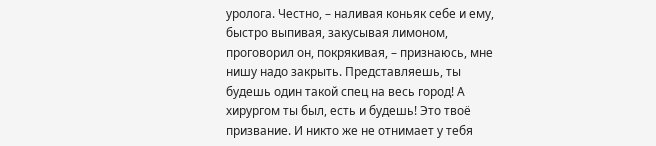уролога. Честно, – наливая коньяк себе и ему, быстро выпивая, закусывая лимоном, проговорил он, покрякивая, – признаюсь, мне нишу надо закрыть. Представляешь, ты будешь один такой спец на весь город! А хирургом ты был, есть и будешь! Это твоё призвание. И никто же не отнимает у тебя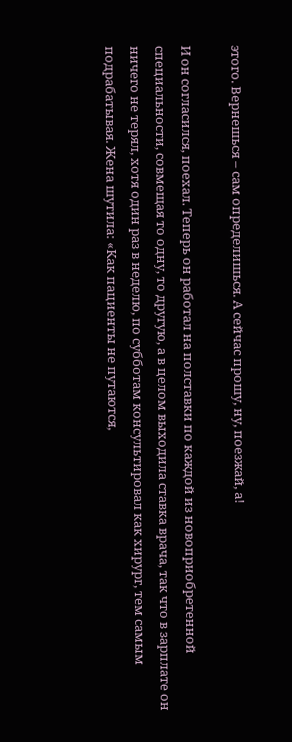этого. Вернешься – сам определишься. А сейчас прошу, ну, поезжай, а!

И он согласился, поехал. Теперь он работал на полставки по каждой из новоприобретенной специальности, совмещая то одну, то другую, а в целом выходила ставка врача, так что в зарплате он ничего не терял, хотя один раз в неделю, по субботам консультировал как хирург, тем самым подрабатывая. Жена шутила: «Как пациенты не путаются,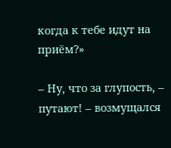когда к тебе идут на приём?»

– Ну, что за глупость, – путают! – возмущался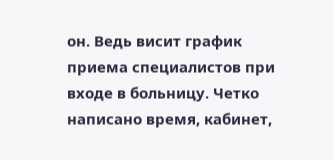он. Ведь висит график приема специалистов при входе в больницу. Четко написано время, кабинет,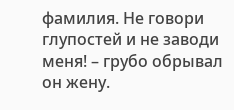фамилия. Не говори глупостей и не заводи меня! – грубо обрывал он жену.